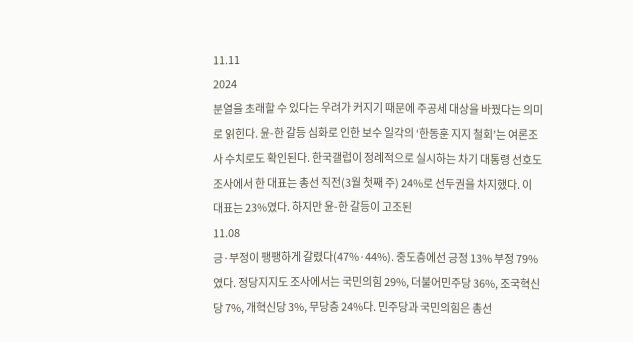11.11
2024
분열을 초래할 수 있다는 우려가 커지기 때문에 주공세 대상을 바꿨다는 의미로 읽힌다. 윤-한 갈등 심화로 인한 보수 일각의 ‘한동훈 지지 철회’는 여론조사 수치로도 확인된다. 한국갤럽이 정례적으로 실시하는 차기 대통령 선호도조사에서 한 대표는 총선 직전(3월 첫째 주) 24%로 선두권을 차지했다. 이 대표는 23%였다. 하지만 윤-한 갈등이 고조된
11.08
긍·부정이 팽팽하게 갈렸다(47%·44%). 중도층에선 긍정 13% 부정 79%였다. 정당지지도 조사에서는 국민의힘 29%, 더불어민주당 36%, 조국혁신당 7%, 개혁신당 3%, 무당층 24%다. 민주당과 국민의힘은 총선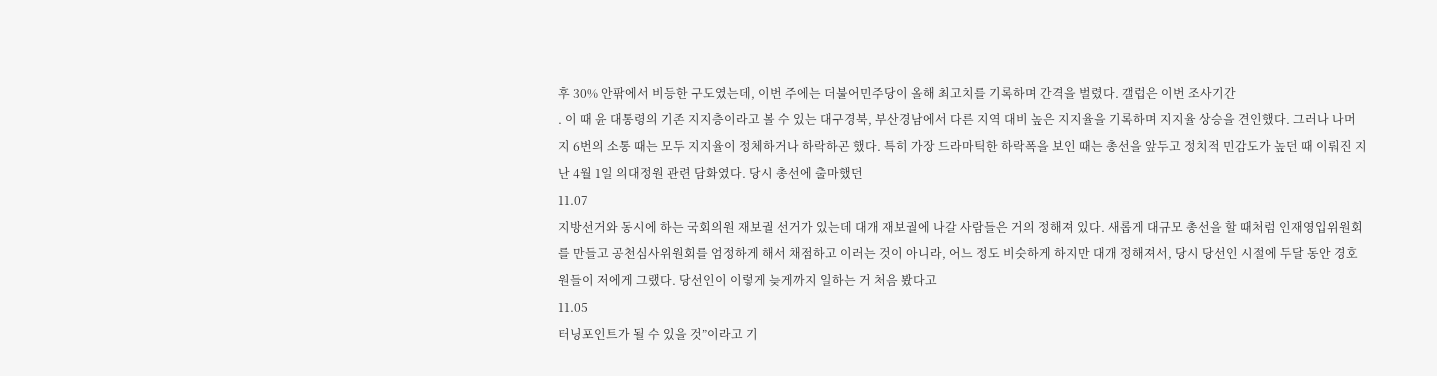후 30% 안팎에서 비등한 구도였는데, 이번 주에는 더불어민주당이 올해 최고치를 기록하며 간격을 벌렸다. 갤럽은 이번 조사기간
. 이 때 윤 대통령의 기존 지지층이라고 볼 수 있는 대구경북, 부산경남에서 다른 지역 대비 높은 지지율을 기록하며 지지율 상승을 견인했다. 그러나 나머지 6번의 소통 때는 모두 지지율이 정체하거나 하락하곤 했다. 특히 가장 드라마틱한 하락폭을 보인 때는 총선을 앞두고 정치적 민감도가 높던 때 이뤄진 지난 4월 1일 의대정원 관련 담화였다. 당시 총선에 출마했던
11.07
지방선거와 동시에 하는 국회의원 재보궐 선거가 있는데 대개 재보궐에 나갈 사람들은 거의 정해져 있다. 새롭게 대규모 총선을 할 때처럼 인재영입위원회를 만들고 공천심사위원회를 엄정하게 해서 채점하고 이러는 것이 아니라, 어느 정도 비슷하게 하지만 대개 정해져서, 당시 당선인 시절에 두달 동안 경호원들이 저에게 그랬다. 당선인이 이렇게 늦게까지 일하는 거 처음 봤다고
11.05
터닝포인트가 될 수 있을 것”이라고 기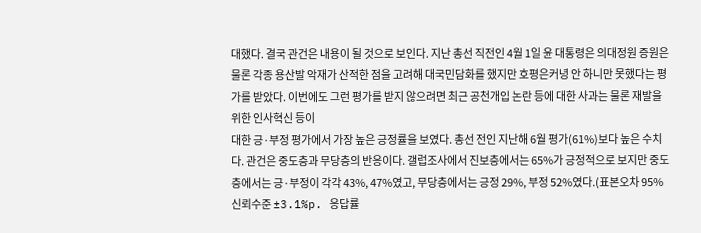대했다. 결국 관건은 내용이 될 것으로 보인다. 지난 총선 직전인 4월 1일 윤 대통령은 의대정원 증원은 물론 각종 용산발 악재가 산적한 점을 고려해 대국민담화를 했지만 호평은커녕 안 하니만 못했다는 평가를 받았다. 이번에도 그런 평가를 받지 않으려면 최근 공천개입 논란 등에 대한 사과는 물론 재발을 위한 인사혁신 등이
대한 긍·부정 평가에서 가장 높은 긍정률을 보였다. 총선 전인 지난해 6월 평가(61%)보다 높은 수치다. 관건은 중도층과 무당층의 반응이다. 갤럽조사에서 진보층에서는 65%가 긍정적으로 보지만 중도층에서는 긍·부정이 각각 43%, 47%였고, 무당층에서는 긍정 29%, 부정 52%였다.(표본오차 95%신뢰수준 ±3.1%p. 응답률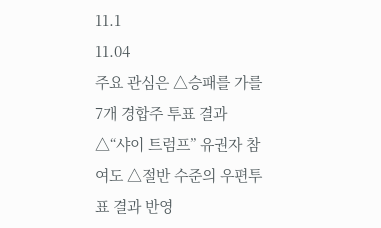11.1
11.04
주요 관심은 △승패를 가를 7개 경합주 투표 결과 △“샤이 트럼프” 유권자 참여도 △절반 수준의 우편투표 결과 반영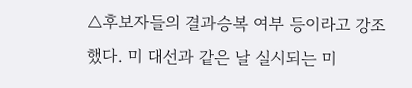△후보자들의 결과승복 여부 등이라고 강조했다. 미 대선과 같은 날 실시되는 미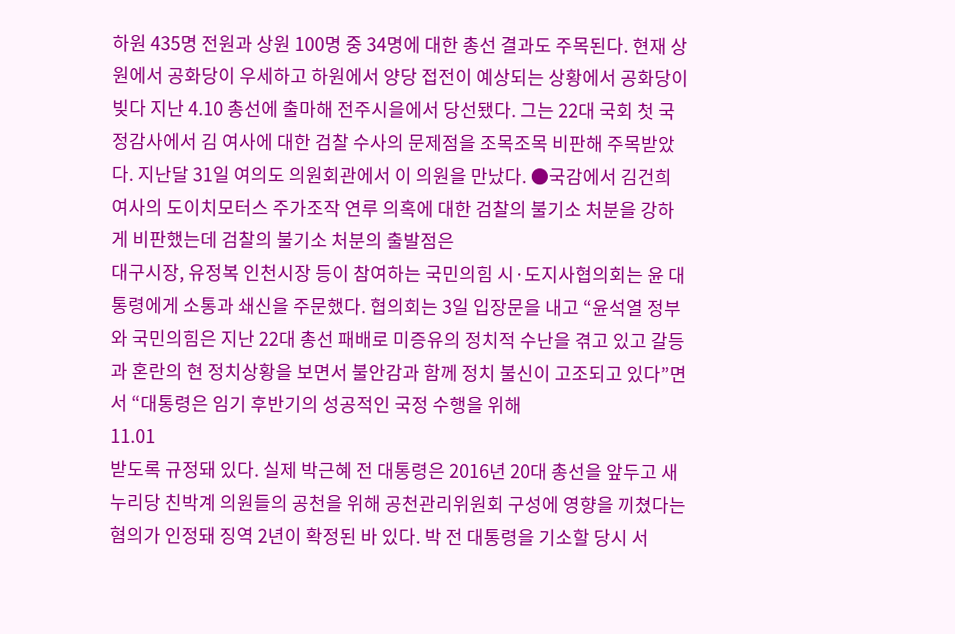하원 435명 전원과 상원 100명 중 34명에 대한 총선 결과도 주목된다. 현재 상원에서 공화당이 우세하고 하원에서 양당 접전이 예상되는 상황에서 공화당이
빚다 지난 4.10 총선에 출마해 전주시을에서 당선됐다. 그는 22대 국회 첫 국정감사에서 김 여사에 대한 검찰 수사의 문제점을 조목조목 비판해 주목받았다. 지난달 31일 여의도 의원회관에서 이 의원을 만났다. ●국감에서 김건희 여사의 도이치모터스 주가조작 연루 의혹에 대한 검찰의 불기소 처분을 강하게 비판했는데 검찰의 불기소 처분의 출발점은
대구시장, 유정복 인천시장 등이 참여하는 국민의힘 시·도지사협의회는 윤 대통령에게 소통과 쇄신을 주문했다. 협의회는 3일 입장문을 내고 “윤석열 정부와 국민의힘은 지난 22대 총선 패배로 미증유의 정치적 수난을 겪고 있고 갈등과 혼란의 현 정치상황을 보면서 불안감과 함께 정치 불신이 고조되고 있다”면서 “대통령은 임기 후반기의 성공적인 국정 수행을 위해
11.01
받도록 규정돼 있다. 실제 박근혜 전 대통령은 2016년 20대 총선을 앞두고 새누리당 친박계 의원들의 공천을 위해 공천관리위원회 구성에 영향을 끼쳤다는 혐의가 인정돼 징역 2년이 확정된 바 있다. 박 전 대통령을 기소할 당시 서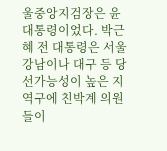울중앙지검장은 윤 대통령이었다. 박근혜 전 대통령은 서울 강남이나 대구 등 당선가능성이 높은 지역구에 친박계 의원들이